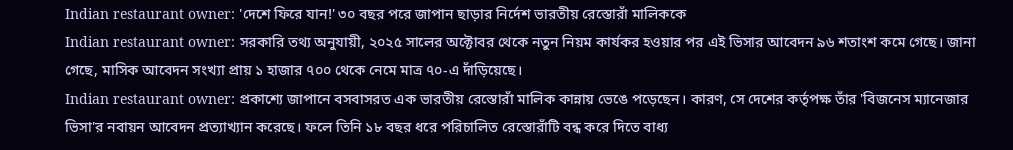Indian restaurant owner: 'দেশে ফিরে যান!' ৩০ বছর পরে জাপান ছাড়ার নির্দেশ ভারতীয় রেস্তোরাঁ মালিককে
Indian restaurant owner: সরকারি তথ্য অনুযায়ী, ২০২৫ সালের অক্টোবর থেকে নতুন নিয়ম কার্যকর হওয়ার পর এই ভিসার আবেদন ৯৬ শতাংশ কমে গেছে। জানা গেছে, মাসিক আবেদন সংখ্যা প্রায় ১ হাজার ৭০০ থেকে নেমে মাত্র ৭০-এ দাঁড়িয়েছে।
Indian restaurant owner: প্রকাশ্যে জাপানে বসবাসরত এক ভারতীয় রেস্তোরাঁ মালিক কান্নায় ভেঙে পড়েছেন। কারণ, সে দেশের কর্তৃপক্ষ তাঁর 'বিজনেস ম্যানেজার ভিসা'র নবায়ন আবেদন প্রত্যাখ্যান করেছে। ফলে তিনি ১৮ বছর ধরে পরিচালিত রেস্তোরাঁটি বন্ধ করে দিতে বাধ্য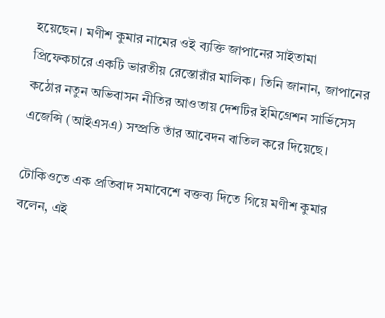হয়েছেন। মণীশ কুমার নামের ওই ব্যক্তি জাপানের সাইতামা প্রিফেকচারে একটি ভারতীয় রেস্তোরাঁর মালিক। তিনি জানান, জাপানের কঠোর নতুন অভিবাসন নীতির আওতায় দেশটির ইমিগ্রেশন সার্ভিসেস এজেন্সি (আইএসএ) সম্প্রতি তাঁর আবেদন বাতিল করে দিয়েছে।

টোকিওতে এক প্রতিবাদ সমাবেশে বক্তব্য দিতে গিয়ে মণীশ কুমার বলেন, এই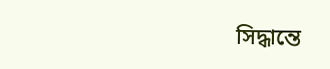সিদ্ধান্তে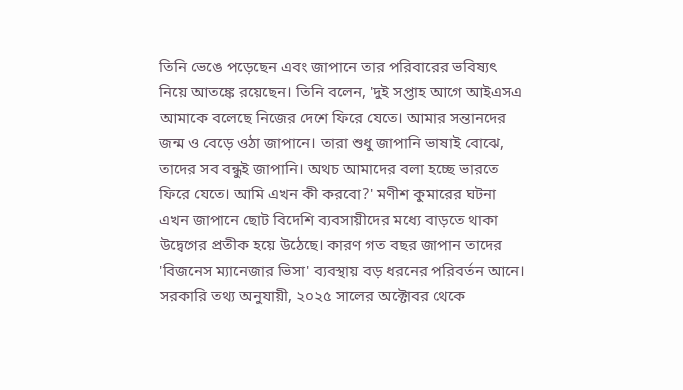তিনি ভেঙে পড়েছেন এবং জাপানে তার পরিবারের ভবিষ্যৎ নিয়ে আতঙ্কে রয়েছেন। তিনি বলেন, 'দুই সপ্তাহ আগে আইএসএ আমাকে বলেছে নিজের দেশে ফিরে যেতে। আমার সন্তানদের জন্ম ও বেড়ে ওঠা জাপানে। তারা শুধু জাপানি ভাষাই বোঝে, তাদের সব বন্ধুই জাপানি। অথচ আমাদের বলা হচ্ছে ভারতে ফিরে যেতে। আমি এখন কী করবো?' মণীশ কুমারের ঘটনা এখন জাপানে ছোট বিদেশি ব্যবসায়ীদের মধ্যে বাড়তে থাকা উদ্বেগের প্রতীক হয়ে উঠেছে। কারণ গত বছর জাপান তাদের 'বিজনেস ম্যানেজার ভিসা' ব্যবস্থায় বড় ধরনের পরিবর্তন আনে।
সরকারি তথ্য অনুযায়ী, ২০২৫ সালের অক্টোবর থেকে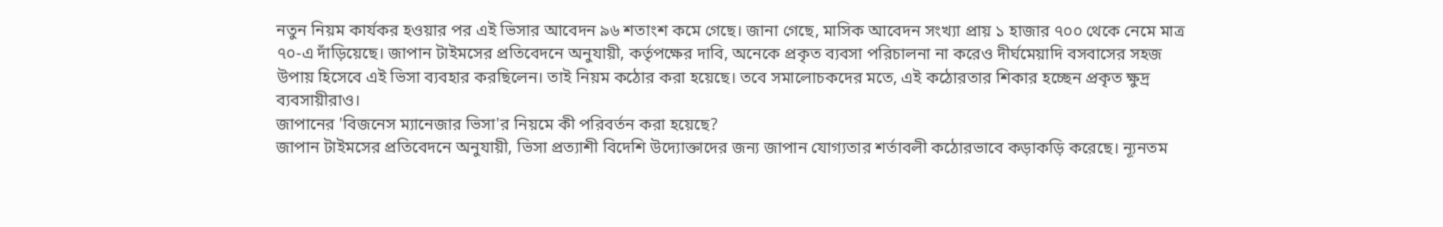নতুন নিয়ম কার্যকর হওয়ার পর এই ভিসার আবেদন ৯৬ শতাংশ কমে গেছে। জানা গেছে, মাসিক আবেদন সংখ্যা প্রায় ১ হাজার ৭০০ থেকে নেমে মাত্র ৭০-এ দাঁড়িয়েছে। জাপান টাইমসের প্রতিবেদনে অনুযায়ী, কর্তৃপক্ষের দাবি, অনেকে প্রকৃত ব্যবসা পরিচালনা না করেও দীর্ঘমেয়াদি বসবাসের সহজ উপায় হিসেবে এই ভিসা ব্যবহার করছিলেন। তাই নিয়ম কঠোর করা হয়েছে। তবে সমালোচকদের মতে, এই কঠোরতার শিকার হচ্ছেন প্রকৃত ক্ষুদ্র ব্যবসায়ীরাও।
জাপানের 'বিজনেস ম্যানেজার ভিসা'র নিয়মে কী পরিবর্তন করা হয়েছে?
জাপান টাইমসের প্রতিবেদনে অনুযায়ী, ভিসা প্রত্যাশী বিদেশি উদ্যোক্তাদের জন্য জাপান যোগ্যতার শর্তাবলী কঠোরভাবে কড়াকড়ি করেছে। ন্যূনতম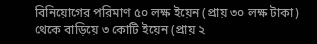বিনিয়োগের পরিমাণ ৫০ লক্ষ ইয়েন (প্রায় ৩০ লক্ষ টাকা) থেকে বাড়িয়ে ৩ কোটি ইয়েন (প্রায় ২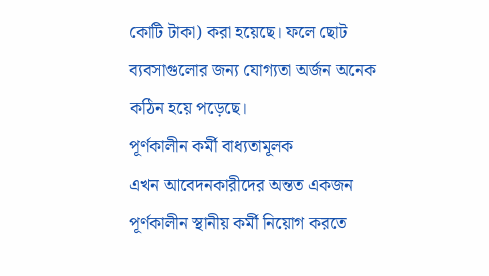কোটি টাকা) করা হয়েছে। ফলে ছোট ব্যবসাগুলোর জন্য যোগ্যতা অর্জন অনেক কঠিন হয়ে পড়েছে।
পূর্ণকালীন কর্মী বাধ্যতামূলক
এখন আবেদনকারীদের অন্তত একজন পূর্ণকালীন স্থানীয় কর্মী নিয়োগ করতে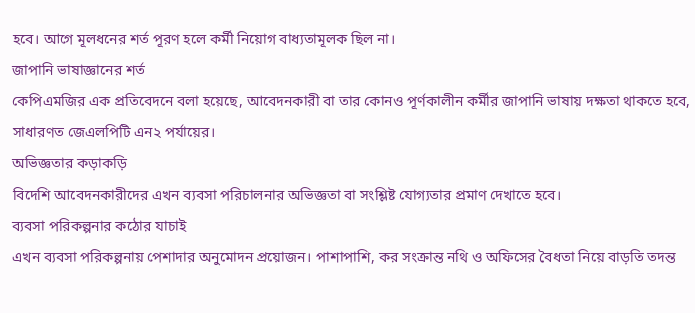হবে। আগে মূলধনের শর্ত পূরণ হলে কর্মী নিয়োগ বাধ্যতামূলক ছিল না।
জাপানি ভাষাজ্ঞানের শর্ত
কেপিএমজির এক প্রতিবেদনে বলা হয়েছে, আবেদনকারী বা তার কোনও পূর্ণকালীন কর্মীর জাপানি ভাষায় দক্ষতা থাকতে হবে, সাধারণত জেএলপিটি এন২ পর্যায়ের।
অভিজ্ঞতার কড়াকড়ি
বিদেশি আবেদনকারীদের এখন ব্যবসা পরিচালনার অভিজ্ঞতা বা সংশ্লিষ্ট যোগ্যতার প্রমাণ দেখাতে হবে।
ব্যবসা পরিকল্পনার কঠোর যাচাই
এখন ব্যবসা পরিকল্পনায় পেশাদার অনুমোদন প্রয়োজন। পাশাপাশি, কর সংক্রান্ত নথি ও অফিসের বৈধতা নিয়ে বাড়তি তদন্ত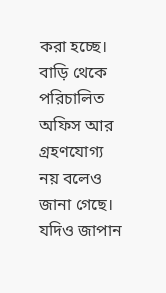করা হচ্ছে। বাড়ি থেকে পরিচালিত অফিস আর গ্রহণযোগ্য নয় বলেও জানা গেছে।
যদিও জাপান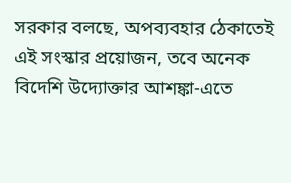সরকার বলছে, অপব্যবহার ঠেকাতেই এই সংস্কার প্রয়োজন, তবে অনেক বিদেশি উদ্যোক্তার আশঙ্কা-এতে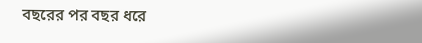বছরের পর বছর ধরে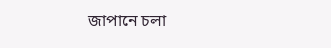জাপানে চলা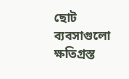ছোট ব্যবসাগুলো ক্ষতিগ্রস্ত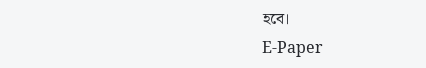হবে।
E-Paper